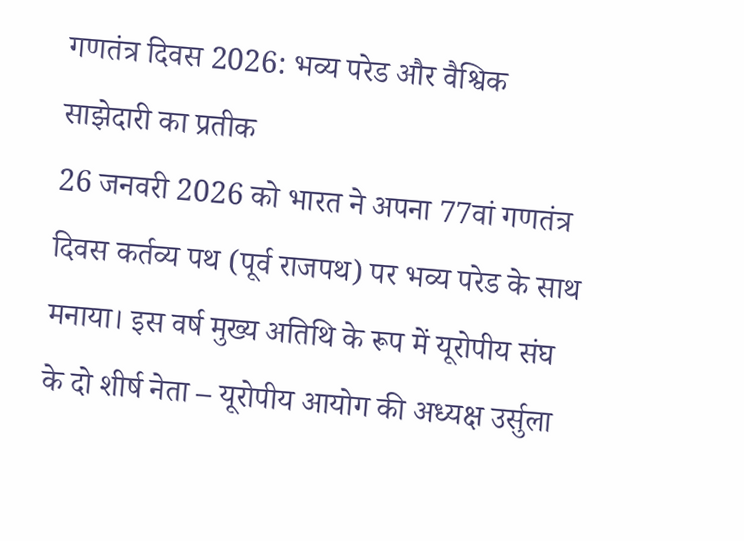गणतंत्र दिवस 2026: भव्य परेड और वैश्विक साझेदारी का प्रतीक
26 जनवरी 2026 को भारत ने अपना 77वां गणतंत्र दिवस कर्तव्य पथ (पूर्व राजपथ) पर भव्य परेड के साथ मनाया। इस वर्ष मुख्य अतिथि के रूप में यूरोपीय संघ के दो शीर्ष नेता – यूरोपीय आयोग की अध्यक्ष उर्सुला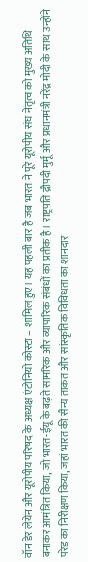वॉन डेर लेयेन और यूरोपीय परिषद के अध्यक्ष एंटोनियो कोस्टा – शामिल हुए। यह पहली बार है जब भारत ने पूरे यूरोपीय संघ नेतृत्व को मुख्य अतिथि बनाकर आमंत्रित किया, जो भारत-ईयू के बढ़ते सामरिक और व्यापारिक संबंधों का प्रतीक है। राष्ट्रपति द्रौपदी मुर्मू और प्रधानमंत्री नरेंद्र मोदी के साथ उन्होंने परेड का निरीक्षण किया, जहां भारत की सैन्य ताकत और सांस्कृतिक विविधता का शानदार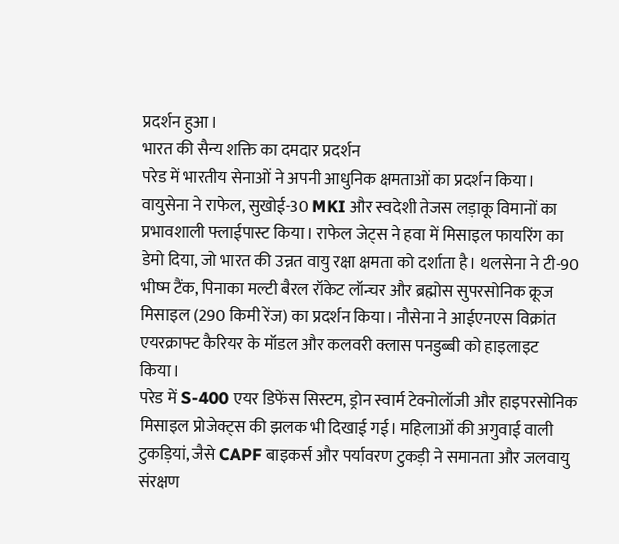प्रदर्शन हुआ।
भारत की सैन्य शक्ति का दमदार प्रदर्शन
परेड में भारतीय सेनाओं ने अपनी आधुनिक क्षमताओं का प्रदर्शन किया। वायुसेना ने राफेल, सुखोई-30 MKI और स्वदेशी तेजस लड़ाकू विमानों का प्रभावशाली फ्लाईपास्ट किया। राफेल जेट्स ने हवा में मिसाइल फायरिंग का डेमो दिया, जो भारत की उन्नत वायु रक्षा क्षमता को दर्शाता है। थलसेना ने टी-90 भीष्म टैंक, पिनाका मल्टी बैरल रॉकेट लॉन्चर और ब्रह्मोस सुपरसोनिक क्रूज मिसाइल (290 किमी रेंज) का प्रदर्शन किया। नौसेना ने आईएनएस विक्रांत एयरक्राफ्ट कैरियर के मॉडल और कलवरी क्लास पनडुब्बी को हाइलाइट किया।
परेड में S-400 एयर डिफेंस सिस्टम, ड्रोन स्वार्म टेक्नोलॉजी और हाइपरसोनिक मिसाइल प्रोजेक्ट्स की झलक भी दिखाई गई। महिलाओं की अगुवाई वाली टुकड़ियां, जैसे CAPF बाइकर्स और पर्यावरण टुकड़ी ने समानता और जलवायु संरक्षण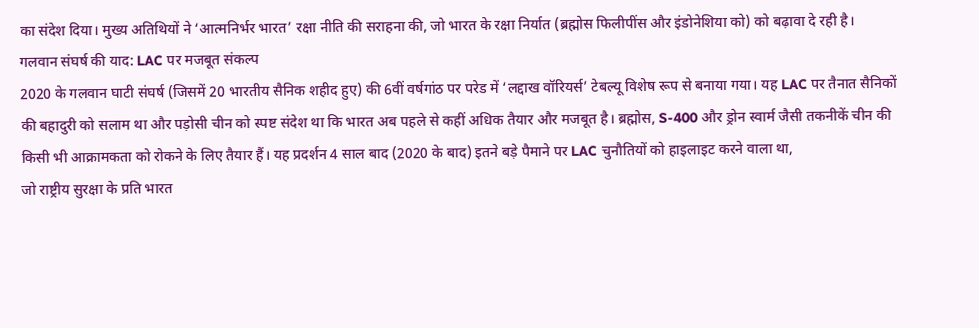का संदेश दिया। मुख्य अतिथियों ने ‘आत्मनिर्भर भारत’ रक्षा नीति की सराहना की, जो भारत के रक्षा निर्यात (ब्रह्मोस फिलीपींस और इंडोनेशिया को) को बढ़ावा दे रही है।
गलवान संघर्ष की याद: LAC पर मजबूत संकल्प
2020 के गलवान घाटी संघर्ष (जिसमें 20 भारतीय सैनिक शहीद हुए) की 6वीं वर्षगांठ पर परेड में ‘लद्दाख वॉरियर्स’ टेबल्यू विशेष रूप से बनाया गया। यह LAC पर तैनात सैनिकों की बहादुरी को सलाम था और पड़ोसी चीन को स्पष्ट संदेश था कि भारत अब पहले से कहीं अधिक तैयार और मजबूत है। ब्रह्मोस, S-400 और ड्रोन स्वार्म जैसी तकनीकें चीन की किसी भी आक्रामकता को रोकने के लिए तैयार हैं। यह प्रदर्शन 4 साल बाद (2020 के बाद) इतने बड़े पैमाने पर LAC चुनौतियों को हाइलाइट करने वाला था,
जो राष्ट्रीय सुरक्षा के प्रति भारत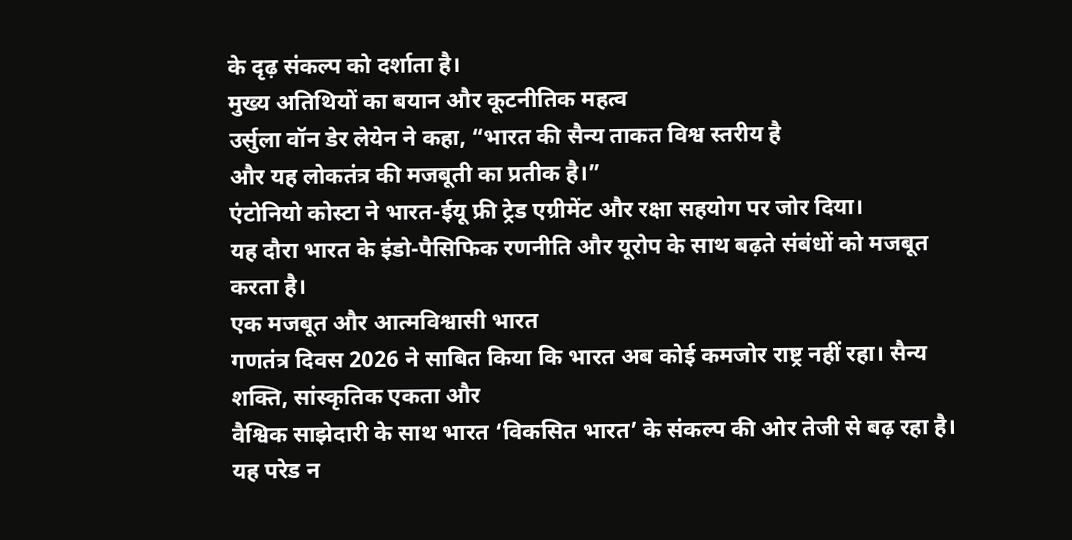के दृढ़ संकल्प को दर्शाता है।
मुख्य अतिथियों का बयान और कूटनीतिक महत्व
उर्सुला वॉन डेर लेयेन ने कहा, “भारत की सैन्य ताकत विश्व स्तरीय है
और यह लोकतंत्र की मजबूती का प्रतीक है।”
एंटोनियो कोस्टा ने भारत-ईयू फ्री ट्रेड एग्रीमेंट और रक्षा सहयोग पर जोर दिया।
यह दौरा भारत के इंडो-पैसिफिक रणनीति और यूरोप के साथ बढ़ते संबंधों को मजबूत करता है।
एक मजबूत और आत्मविश्वासी भारत
गणतंत्र दिवस 2026 ने साबित किया कि भारत अब कोई कमजोर राष्ट्र नहीं रहा। सैन्य शक्ति, सांस्कृतिक एकता और
वैश्विक साझेदारी के साथ भारत ‘विकसित भारत’ के संकल्प की ओर तेजी से बढ़ रहा है।
यह परेड न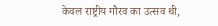केवल राष्ट्रीय गौरव का उत्सव थी,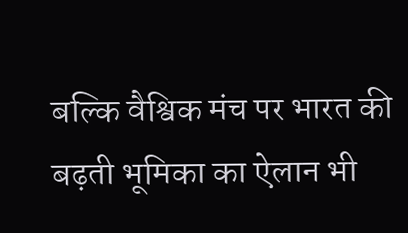बल्कि वैश्विक मंच पर भारत की बढ़ती भूमिका का ऐलान भी